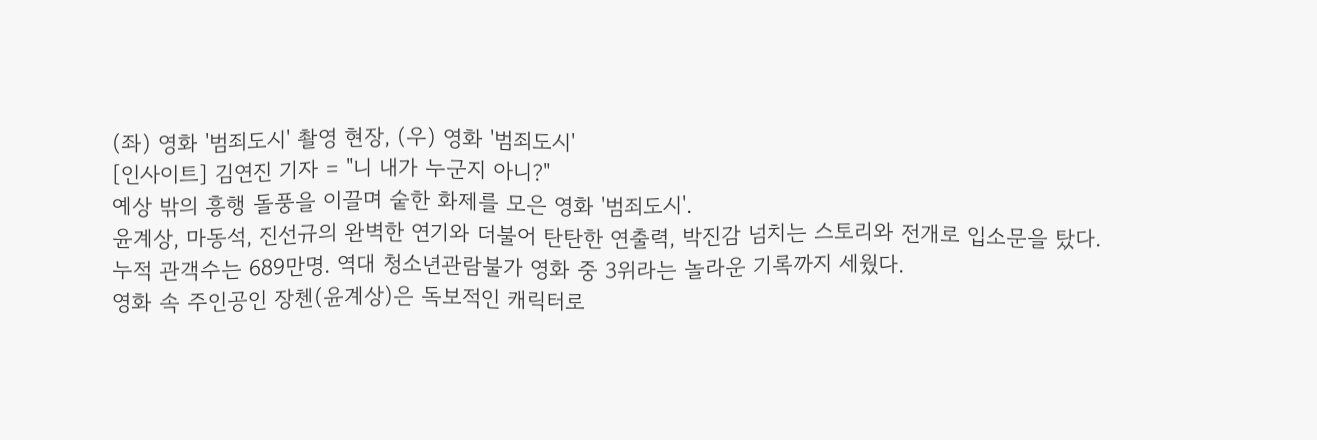(좌) 영화 '범죄도시' 촬영 현장, (우) 영화 '범죄도시'
[인사이트] 김연진 기자 = "니 내가 누군지 아니?"
예상 밖의 흥행 돌풍을 이끌며 숱한 화제를 모은 영화 '범죄도시'.
윤계상, 마동석, 진선규의 완벽한 연기와 더불어 탄탄한 연출력, 박진감 넘치는 스토리와 전개로 입소문을 탔다.
누적 관객수는 689만명. 역대 청소년관람불가 영화 중 3위라는 놀라운 기록까지 세웠다.
영화 속 주인공인 장첸(윤계상)은 독보적인 캐릭터로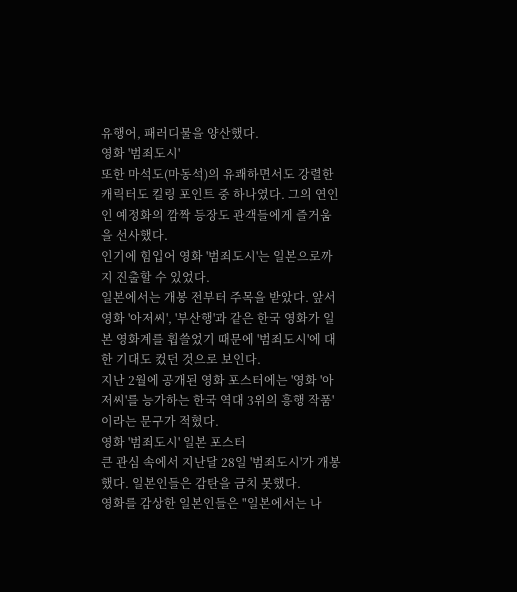유행어, 패러디물을 양산했다.
영화 '범죄도시'
또한 마석도(마동석)의 유쾌하면서도 강렬한 캐릭터도 킬링 포인트 중 하나였다. 그의 연인인 예정화의 깜짝 등장도 관객들에게 즐거움을 선사했다.
인기에 힘입어 영화 '범죄도시'는 일본으로까지 진출할 수 있었다.
일본에서는 개봉 전부터 주목을 받았다. 앞서 영화 '아저씨', '부산행'과 같은 한국 영화가 일본 영화계를 휩쓸었기 때문에 '범죄도시'에 대한 기대도 컸던 것으로 보인다.
지난 2월에 공개된 영화 포스터에는 '영화 '아저씨'를 능가하는 한국 역대 3위의 흥행 작품'이라는 문구가 적혔다.
영화 '범죄도시' 일본 포스터
큰 관심 속에서 지난달 28일 '범죄도시'가 개봉했다. 일본인들은 감탄을 금치 못했다.
영화를 감상한 일본인들은 "일본에서는 나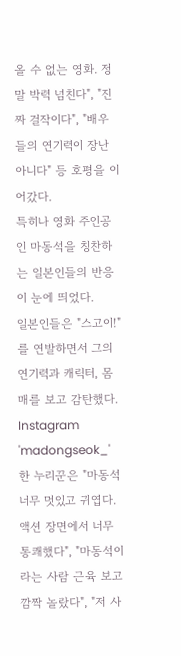올 수 없는 영화. 정말 박력 넘친다", "진짜 걸작이다", "배우들의 연기력이 장난 아니다" 등 호평을 이어갔다.
특히나 영화 주인공인 마동석을 칭찬하는 일본인들의 반응이 눈에 띄었다.
일본인들은 "스고이!"를 연발하면서 그의 연기력과 캐릭터, 몸매를 보고 감탄했다.
Instagram 'madongseok_'
한 누리꾼은 "마동석 너무 멋있고 귀엽다. 액션 장면에서 너무 통쾌했다", "마동석이라는 사람 근육 보고 깜짝 놀랐다", "저 사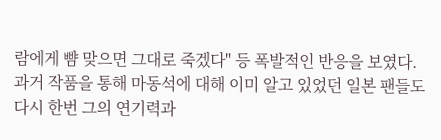람에게 뺨 맞으면 그대로 죽겠다" 등 폭발적인 반응을 보였다.
과거 작품을 통해 마동석에 대해 이미 알고 있었던 일본 팬들도 다시 한번 그의 연기력과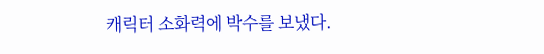캐릭터 소화력에 박수를 보냈다.